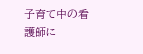子育て中の看護師に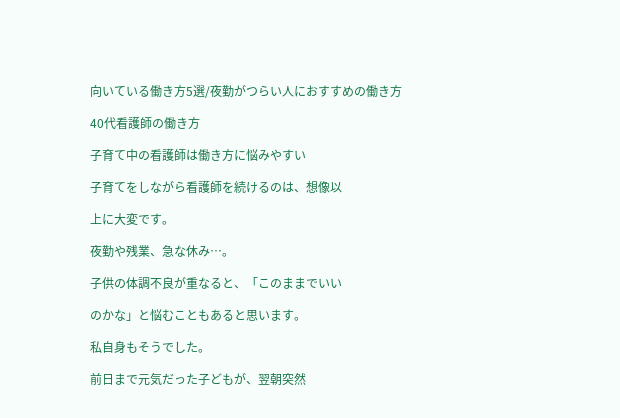向いている働き方5選/夜勤がつらい人におすすめの働き方

40代看護師の働き方

子育て中の看護師は働き方に悩みやすい

子育てをしながら看護師を続けるのは、想像以

上に大変です。

夜勤や残業、急な休み…。

子供の体調不良が重なると、「このままでいい

のかな」と悩むこともあると思います。

私自身もそうでした。

前日まで元気だった子どもが、翌朝突然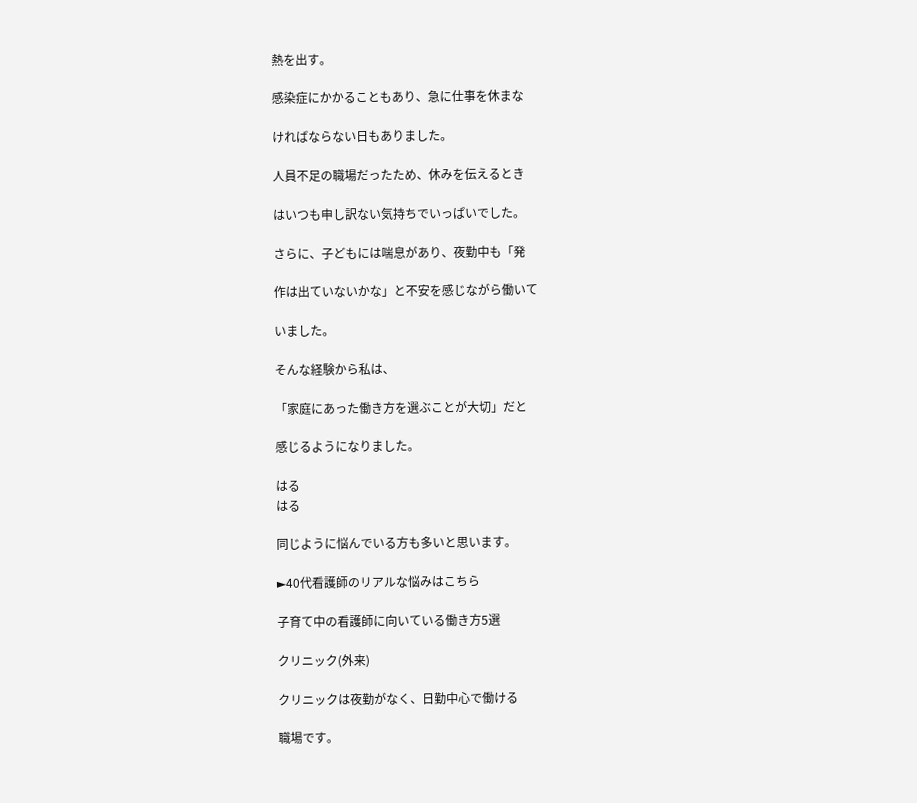熱を出す。

感染症にかかることもあり、急に仕事を休まな

ければならない日もありました。

人員不足の職場だったため、休みを伝えるとき

はいつも申し訳ない気持ちでいっぱいでした。

さらに、子どもには喘息があり、夜勤中も「発

作は出ていないかな」と不安を感じながら働いて

いました。

そんな経験から私は、

「家庭にあった働き方を選ぶことが大切」だと

感じるようになりました。

はる
はる

同じように悩んでいる方も多いと思います。

►40代看護師のリアルな悩みはこちら

子育て中の看護師に向いている働き方5選

クリニック(外来)

クリニックは夜勤がなく、日勤中心で働ける

職場です。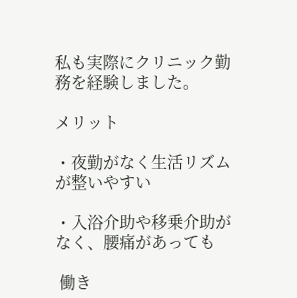私も実際にクリニック勤務を経験しました。

メリット

・夜勤がなく生活リズムが整いやすい

・入浴介助や移乗介助がなく、腰痛があっても

 働き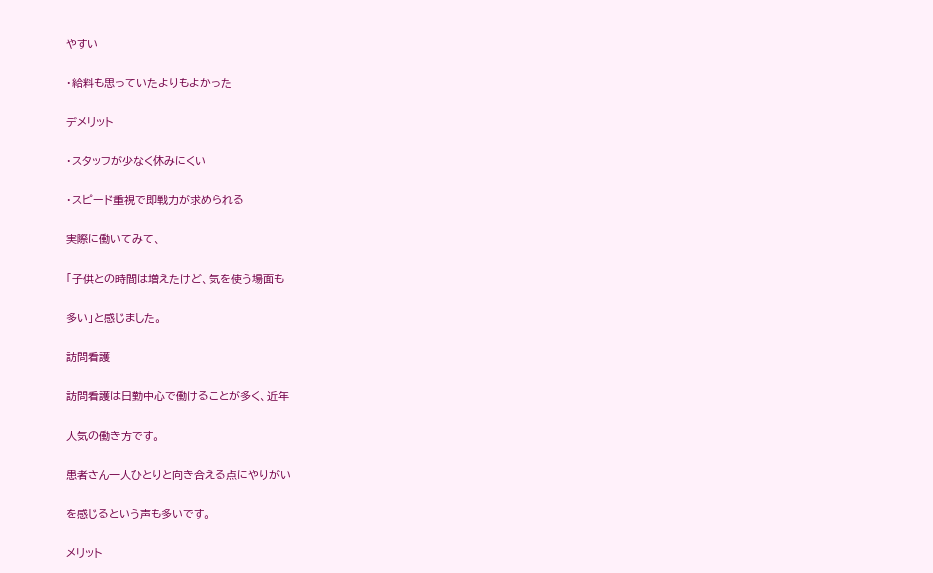やすい

・給料も思っていたよりもよかった

デメリット

・スタッフが少なく休みにくい

・スピード重視で即戦力が求められる

実際に働いてみて、

「子供との時間は増えたけど、気を使う場面も

多い」と感じました。

訪問看護

訪問看護は日勤中心で働けることが多く、近年

人気の働き方です。

患者さん一人ひとりと向き合える点にやりがい

を感じるという声も多いです。

メリット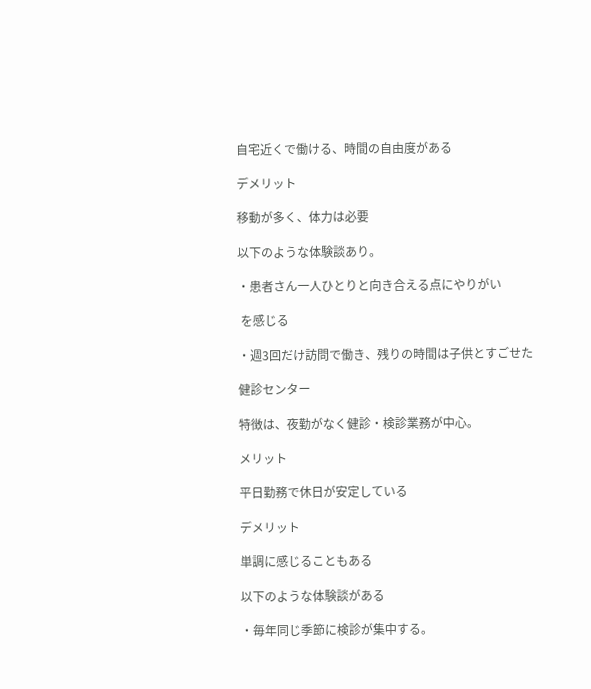自宅近くで働ける、時間の自由度がある

デメリット

移動が多く、体力は必要

以下のような体験談あり。

・患者さん一人ひとりと向き合える点にやりがい

 を感じる

・週3回だけ訪問で働き、残りの時間は子供とすごせた

健診センター

特徴は、夜勤がなく健診・検診業務が中心。

メリット

平日勤務で休日が安定している

デメリット

単調に感じることもある

以下のような体験談がある

・毎年同じ季節に検診が集中する。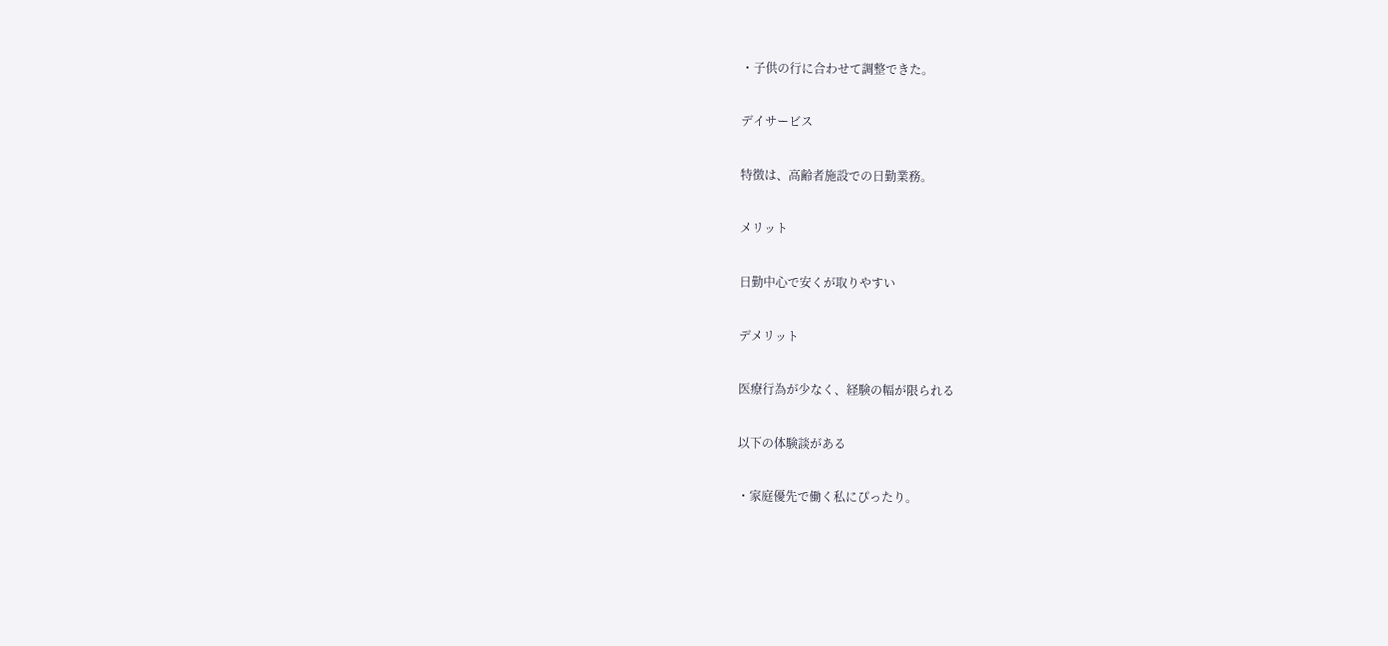・子供の行に合わせて調整できた。

デイサービス

特徴は、高齢者施設での日勤業務。

メリット

日勤中心で安くが取りやすい

デメリット

医療行為が少なく、経験の幅が限られる

以下の体験談がある

・家庭優先で働く私にぴったり。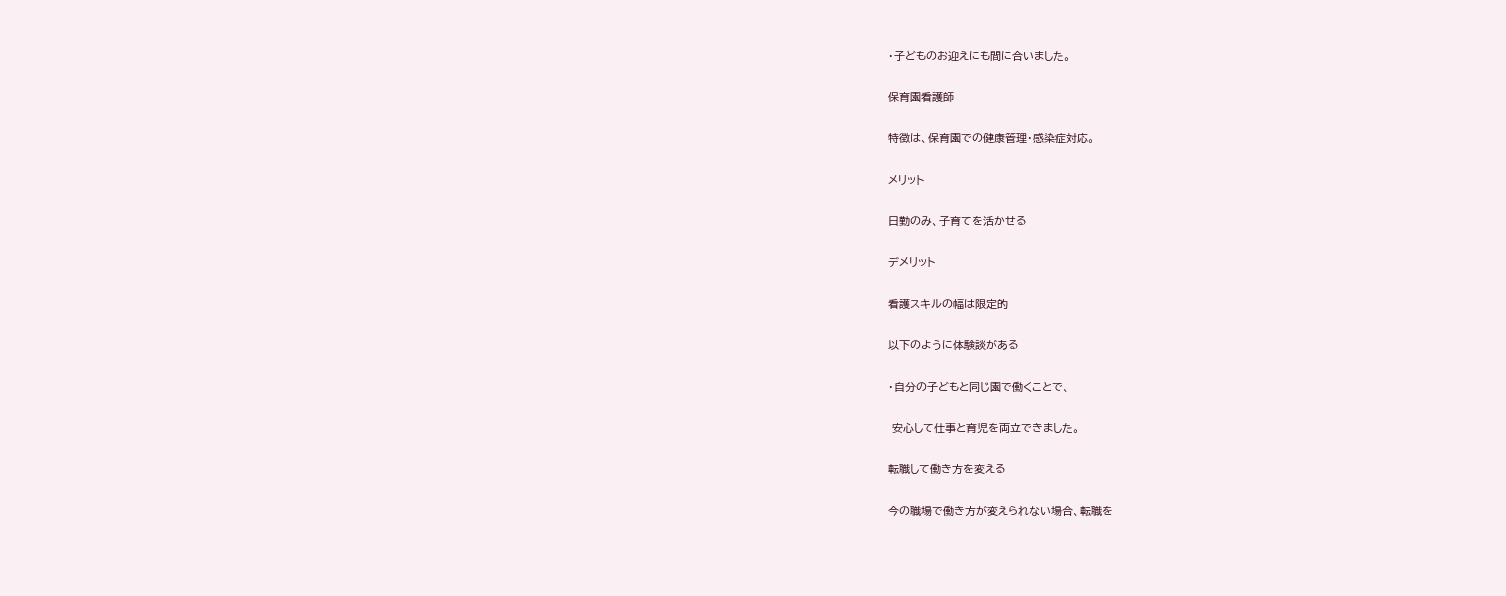・子どものお迎えにも間に合いました。

保育園看護師

特徴は、保育園での健康管理・感染症対応。

メリット

日勤のみ、子育てを活かせる

デメリット

看護スキルの幅は限定的

以下のように体験談がある

・自分の子どもと同じ園で働くことで、

 安心して仕事と育児を両立できました。

転職して働き方を変える

今の職場で働き方が変えられない場合、転職を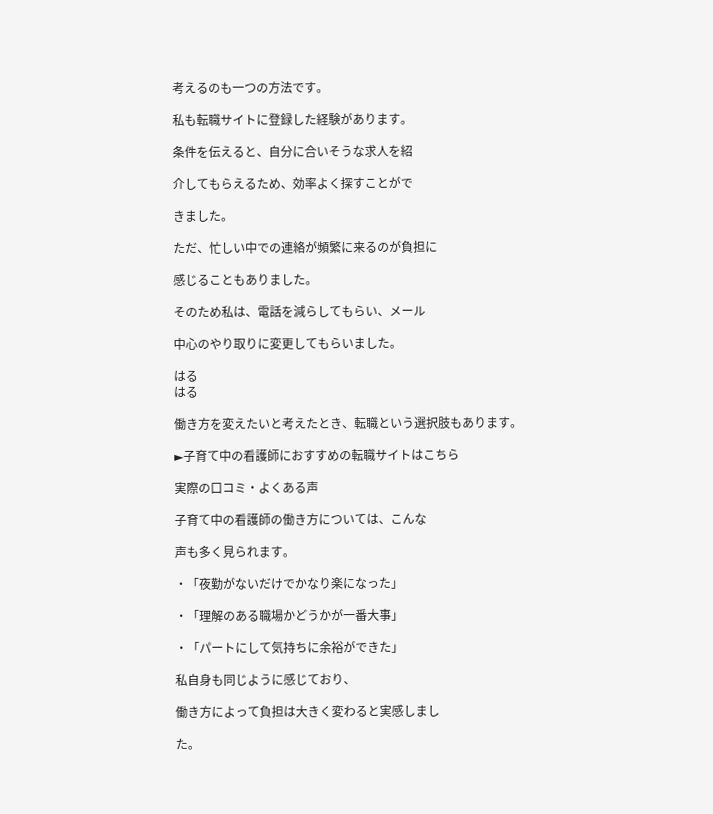考えるのも一つの方法です。

私も転職サイトに登録した経験があります。

条件を伝えると、自分に合いそうな求人を紹

介してもらえるため、効率よく探すことがで

きました。

ただ、忙しい中での連絡が頻繁に来るのが負担に

感じることもありました。

そのため私は、電話を減らしてもらい、メール

中心のやり取りに変更してもらいました。

はる
はる

働き方を変えたいと考えたとき、転職という選択肢もあります。

►子育て中の看護師におすすめの転職サイトはこちら

実際の口コミ・よくある声

子育て中の看護師の働き方については、こんな

声も多く見られます。

・「夜勤がないだけでかなり楽になった」

・「理解のある職場かどうかが一番大事」

・「パートにして気持ちに余裕ができた」

私自身も同じように感じており、

働き方によって負担は大きく変わると実感しまし

た。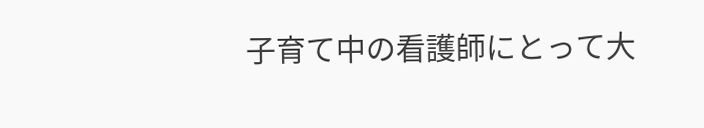子育て中の看護師にとって大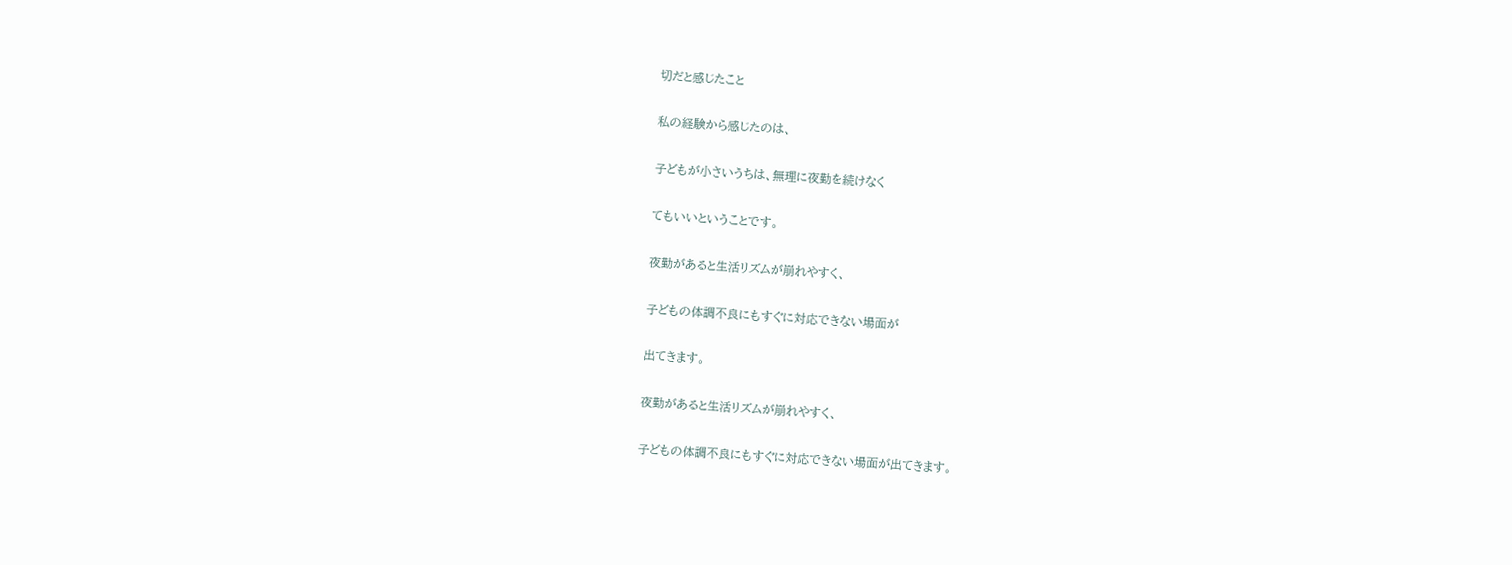切だと感じたこと

私の経験から感じたのは、

子どもが小さいうちは、無理に夜勤を続けなく

てもいいということです。

夜勤があると生活リズムが崩れやすく、

子どもの体調不良にもすぐに対応できない場面が

出てきます。

夜勤があると生活リズムが崩れやすく、

子どもの体調不良にもすぐに対応できない場面が出てきます。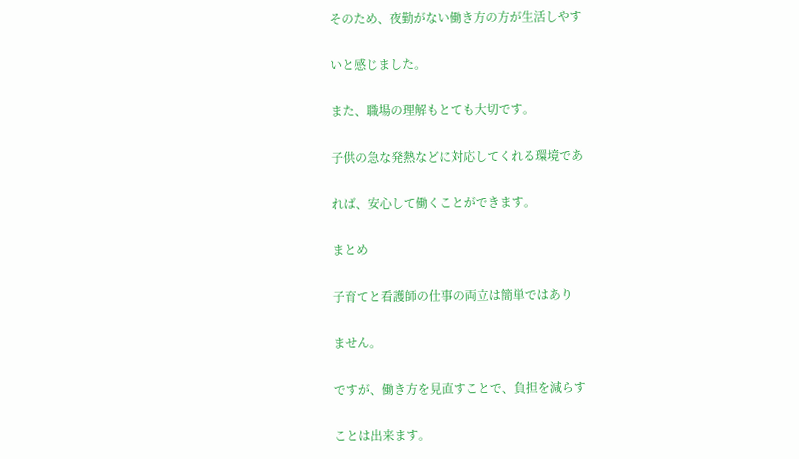そのため、夜勤がない働き方の方が生活しやす

いと感じました。

また、職場の理解もとても大切です。

子供の急な発熱などに対応してくれる環境であ

れば、安心して働くことができます。

まとめ

子育てと看護師の仕事の両立は簡単ではあり

ません。

ですが、働き方を見直すことで、負担を減らす

ことは出来ます。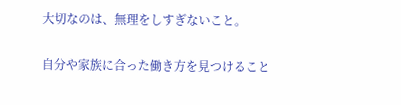大切なのは、無理をしすぎないこと。

自分や家族に合った働き方を見つけること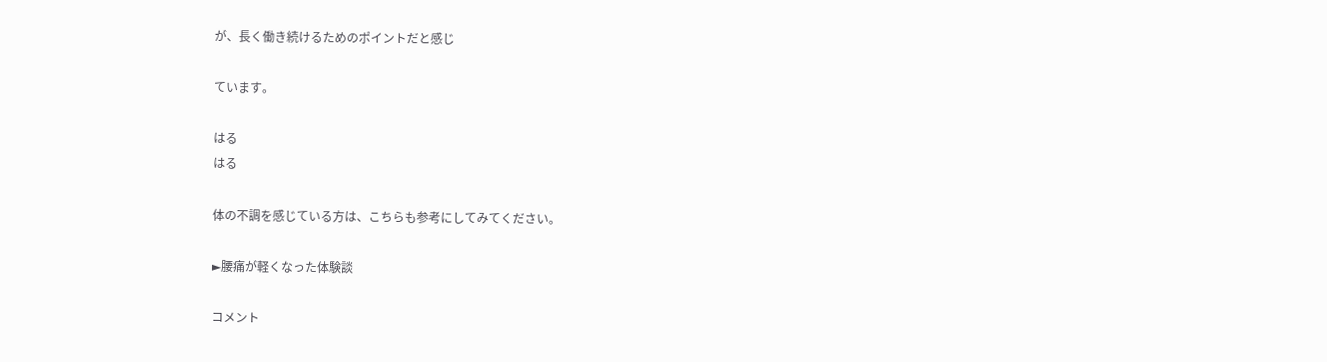が、長く働き続けるためのポイントだと感じ

ています。

はる
はる

体の不調を感じている方は、こちらも参考にしてみてください。

►腰痛が軽くなった体験談

コメント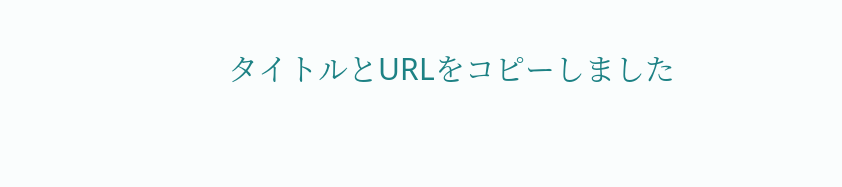タイトルとURLをコピーしました